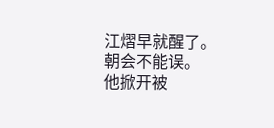江熠早就醒了。
朝会不能误。
他掀开被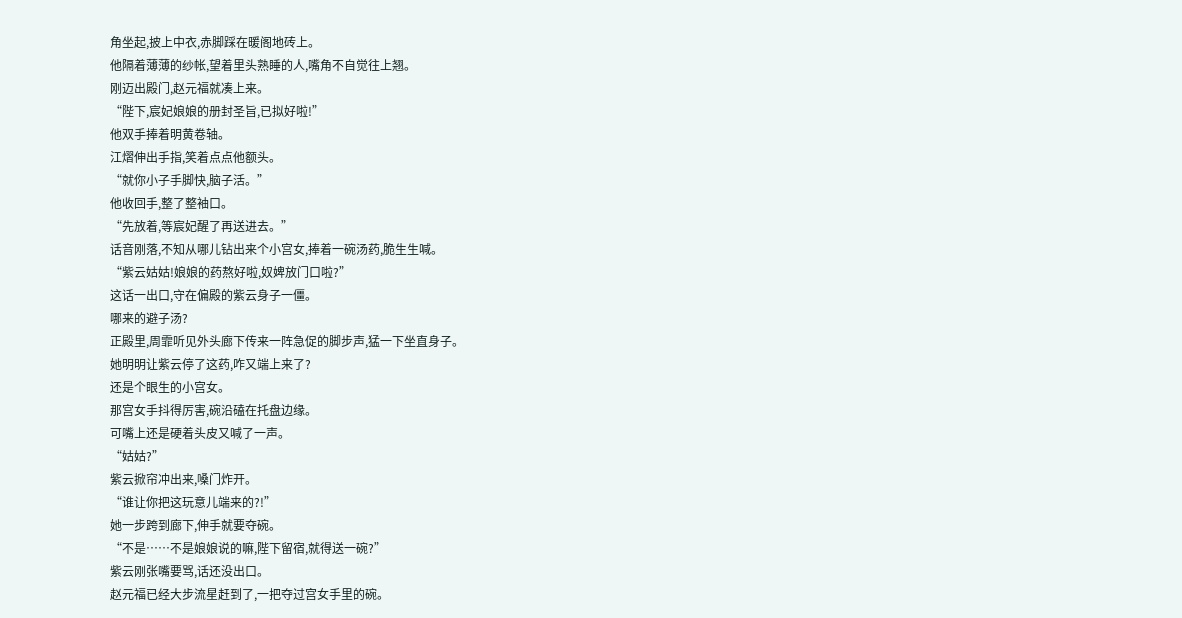角坐起,披上中衣,赤脚踩在暖阁地砖上。
他隔着薄薄的纱帐,望着里头熟睡的人,嘴角不自觉往上翘。
刚迈出殿门,赵元福就凑上来。
“陛下,宸妃娘娘的册封圣旨,已拟好啦!”
他双手捧着明黄卷轴。
江熠伸出手指,笑着点点他额头。
“就你小子手脚快,脑子活。”
他收回手,整了整袖口。
“先放着,等宸妃醒了再送进去。”
话音刚落,不知从哪儿钻出来个小宫女,捧着一碗汤药,脆生生喊。
“紫云姑姑!娘娘的药熬好啦,奴婢放门口啦?”
这话一出口,守在偏殿的紫云身子一僵。
哪来的避子汤?
正殿里,周霏听见外头廊下传来一阵急促的脚步声,猛一下坐直身子。
她明明让紫云停了这药,咋又端上来了?
还是个眼生的小宫女。
那宫女手抖得厉害,碗沿磕在托盘边缘。
可嘴上还是硬着头皮又喊了一声。
“姑姑?”
紫云掀帘冲出来,嗓门炸开。
“谁让你把这玩意儿端来的?!”
她一步跨到廊下,伸手就要夺碗。
“不是……不是娘娘说的嘛,陛下留宿,就得送一碗?”
紫云刚张嘴要骂,话还没出口。
赵元福已经大步流星赶到了,一把夺过宫女手里的碗。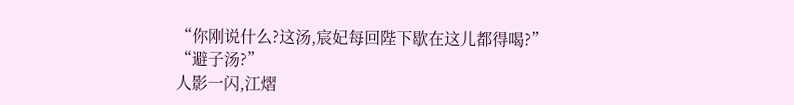“你刚说什么?这汤,宸妃每回陛下歇在这儿都得喝?”
“避子汤?”
人影一闪,江熠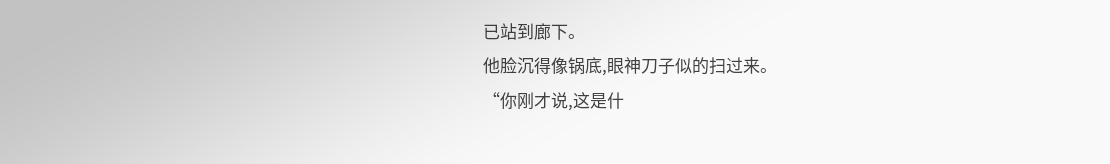已站到廊下。
他脸沉得像锅底,眼神刀子似的扫过来。
“你刚才说,这是什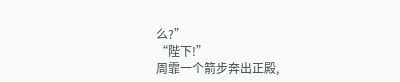么?”
“陛下!”
周霏一个箭步奔出正殿,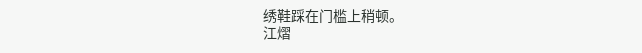绣鞋踩在门槛上稍顿。
江熠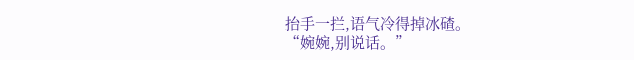抬手一拦,语气冷得掉冰碴。
“婉婉,别说话。”